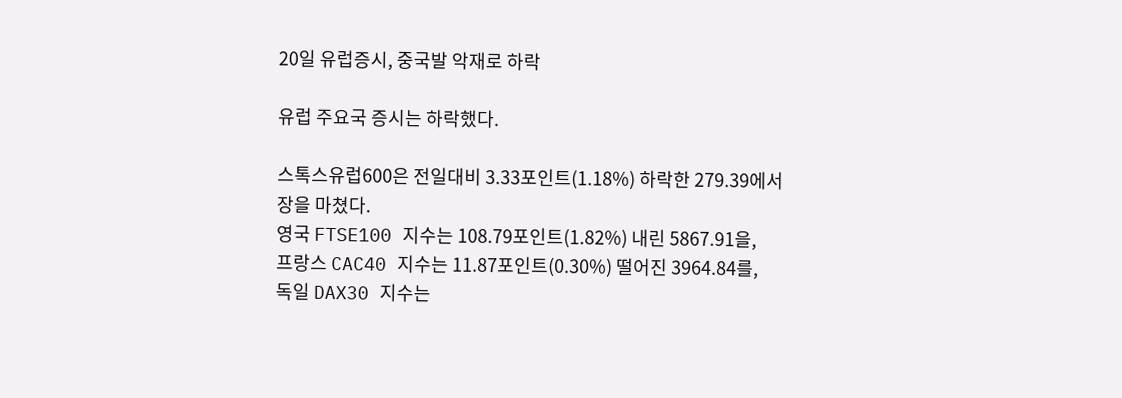20일 유럽증시, 중국발 악재로 하락

유럽 주요국 증시는 하락했다.

스톡스유럽600은 전일대비 3.33포인트(1.18%) 하락한 279.39에서 장을 마쳤다.
영국 FTSE100 지수는 108.79포인트(1.82%) 내린 5867.91을,
프랑스 CAC40 지수는 11.87포인트(0.30%) 떨어진 3964.84를,
독일 DAX30 지수는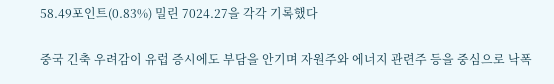58.49포인트(0.83%) 밀린 7024.27을 각각 기록했다

중국 긴축 우려감이 유럽 증시에도 부담을 안기며 자원주와 에너지 관련주 등을 중심으로 낙폭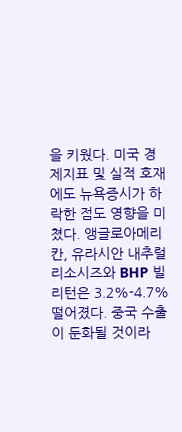을 키웠다. 미국 경제지표 및 실적 호재에도 뉴욕증시가 하락한 점도 영향을 미쳤다. 앵글로아메리칸, 유라시안 내추럴 리소시즈와 BHP 빌리턴은 3.2%-4.7% 떨어졌다. 중국 수출이 둔화될 것이라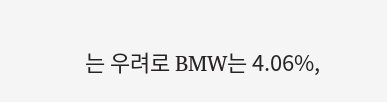는 우려로 BMW는 4.06%,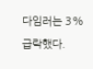다임러는 3% 급락했다.